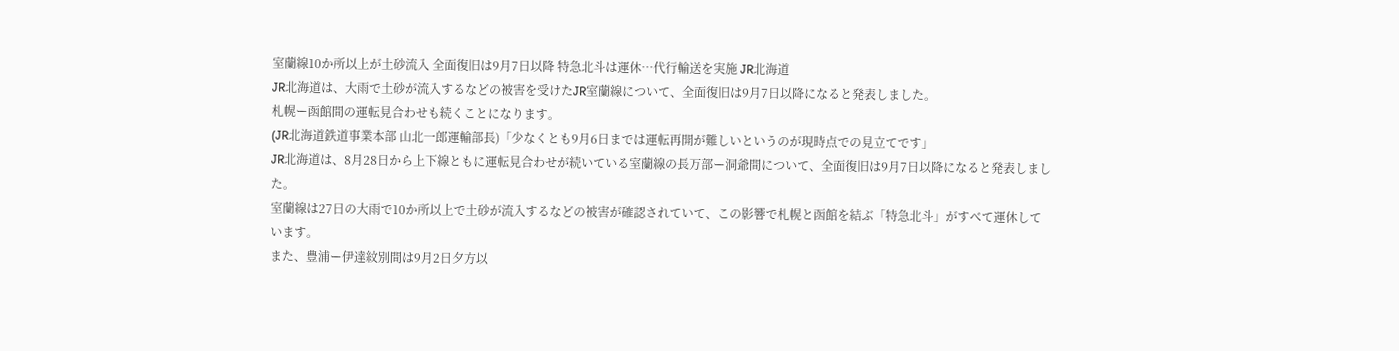室蘭線10か所以上が土砂流入 全面復旧は9月7日以降 特急北斗は運休…代行輸送を実施 JR北海道
JR北海道は、大雨で土砂が流入するなどの被害を受けたJR室蘭線について、全面復旧は9月7日以降になると発表しました。
札幌ー函館間の運転見合わせも続くことになります。
(JR北海道鉄道事業本部 山北一郎運輸部長)「少なくとも9月6日までは運転再開が難しいというのが現時点での見立てです」
JR北海道は、8月28日から上下線ともに運転見合わせが続いている室蘭線の長万部ー洞爺間について、全面復旧は9月7日以降になると発表しました。
室蘭線は27日の大雨で10か所以上で土砂が流入するなどの被害が確認されていて、この影響で札幌と函館を結ぶ「特急北斗」がすべて運休しています。
また、豊浦ー伊達紋別間は9月2日夕方以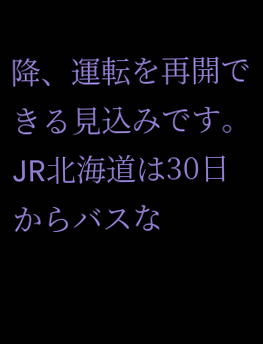降、運転を再開できる見込みです。
JR北海道は30日からバスな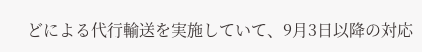どによる代行輸送を実施していて、9月3日以降の対応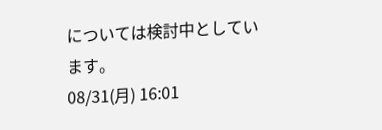については検討中としています。
08/31(月) 16:01